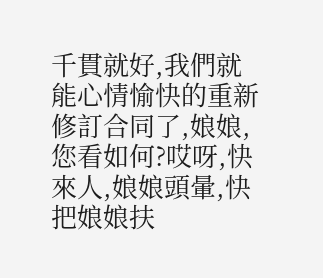千貫就好,我們就能心情愉快的重新修訂合同了,娘娘,您看如何?哎呀,快來人,娘娘頭暈,快把娘娘扶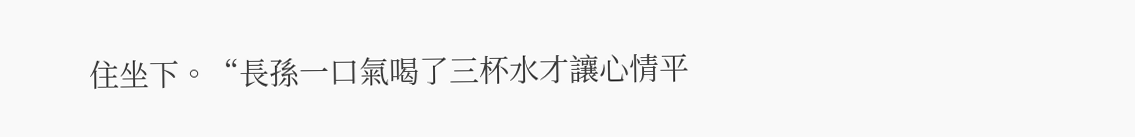住坐下。“長孫一口氣喝了三杯水才讓心情平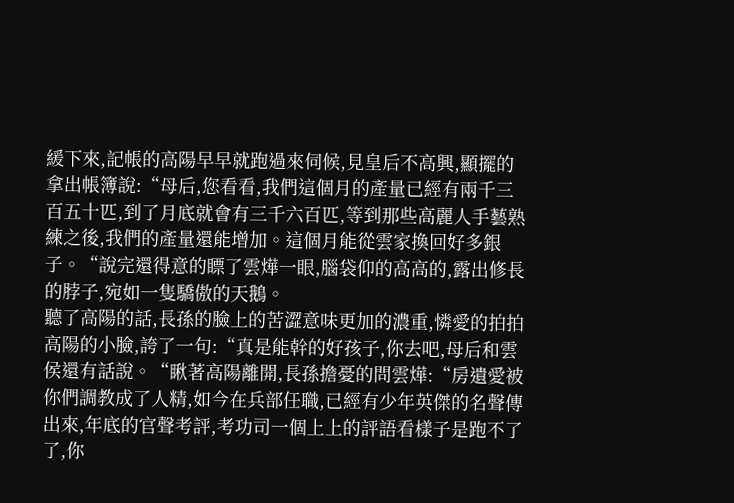緩下來,記帳的高陽早早就跑過來伺候,見皇后不高興,顯擺的拿出帳簿說:“母后,您看看,我們這個月的產量已經有兩千三百五十匹,到了月底就會有三千六百匹,等到那些高麗人手藝熟練之後,我們的產量還能增加。這個月能從雲家換回好多銀子。“說完還得意的瞟了雲燁一眼,腦袋仰的高高的,露出修長的脖子,宛如一隻驕傲的天鵝。
聽了高陽的話,長孫的臉上的苦澀意味更加的濃重,憐愛的拍拍高陽的小臉,誇了一句:“真是能幹的好孩子,你去吧,母后和雲侯還有話說。“瞅著高陽離開,長孫擔憂的問雲燁:“房遺愛被你們調教成了人精,如今在兵部任職,已經有少年英傑的名聲傳出來,年底的官聲考評,考功司一個上上的評語看樣子是跑不了了,你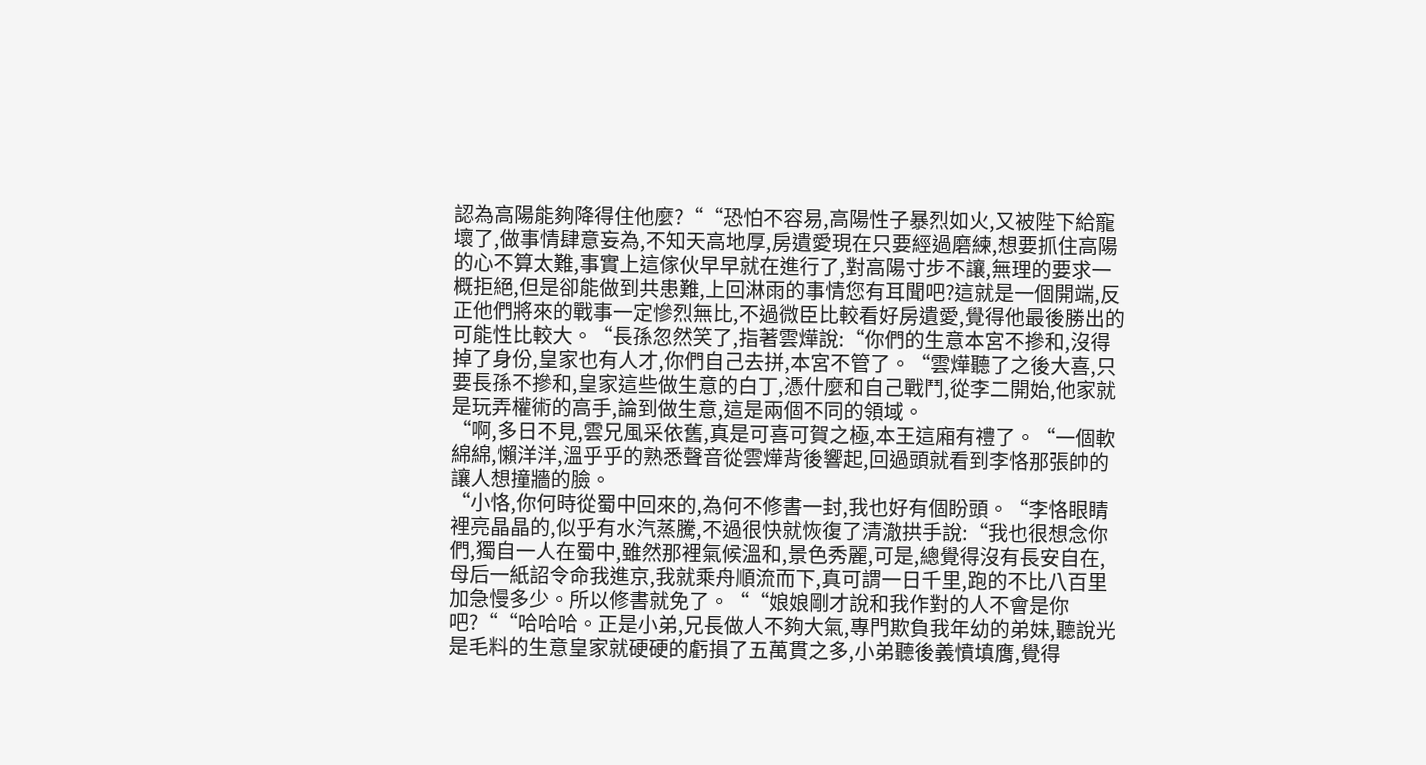認為高陽能夠降得住他麼?““恐怕不容易,高陽性子暴烈如火,又被陛下給寵壞了,做事情肆意妄為,不知天高地厚,房遺愛現在只要經過磨練,想要抓住高陽的心不算太難,事實上這傢伙早早就在進行了,對高陽寸步不讓,無理的要求一概拒絕,但是卻能做到共患難,上回淋雨的事情您有耳聞吧?這就是一個開端,反正他們將來的戰事一定慘烈無比,不過微臣比較看好房遺愛,覺得他最後勝出的可能性比較大。“長孫忽然笑了,指著雲燁說:“你們的生意本宮不摻和,沒得掉了身份,皇家也有人才,你們自己去拼,本宮不管了。“雲燁聽了之後大喜,只要長孫不摻和,皇家這些做生意的白丁,憑什麼和自己戰鬥,從李二開始,他家就是玩弄權術的高手,論到做生意,這是兩個不同的領域。
“啊,多日不見,雲兄風采依舊,真是可喜可賀之極,本王這廂有禮了。“一個軟綿綿,懶洋洋,溫乎乎的熟悉聲音從雲燁背後響起,回過頭就看到李恪那張帥的讓人想撞牆的臉。
“小恪,你何時從蜀中回來的,為何不修書一封,我也好有個盼頭。“李恪眼睛裡亮晶晶的,似乎有水汽蒸騰,不過很快就恢復了清澈拱手說:“我也很想念你們,獨自一人在蜀中,雖然那裡氣候溫和,景色秀麗,可是,總覺得沒有長安自在,母后一紙詔令命我進京,我就乘舟順流而下,真可謂一日千里,跑的不比八百里加急慢多少。所以修書就免了。““娘娘剛才說和我作對的人不會是你吧?““哈哈哈。正是小弟,兄長做人不夠大氣,專門欺負我年幼的弟妹,聽說光是毛料的生意皇家就硬硬的虧損了五萬貫之多,小弟聽後義憤填膺,覺得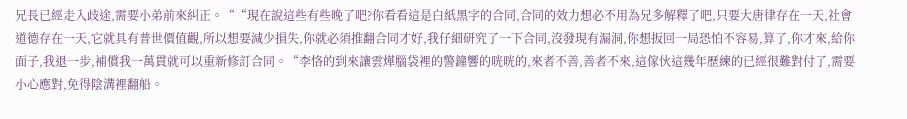兄長已經走入歧途,需要小弟前來糾正。““現在說這些有些晚了吧?你看看這是白紙黑字的合同,合同的效力想必不用為兄多解釋了吧,只要大唐律存在一天,社會道德存在一天,它就具有普世價值觀,所以想要減少損失,你就必須推翻合同才好,我仔細研究了一下合同,沒發現有漏洞,你想扳回一局恐怕不容易,算了,你才來,給你面子,我退一步,補償我一萬貫就可以重新修訂合同。“李恪的到來讓雲燁腦袋裡的警鐘響的咣咣的,來者不善,善者不來,這傢伙這幾年歷練的已經很難對付了,需要小心應對,免得陰溝裡翻船。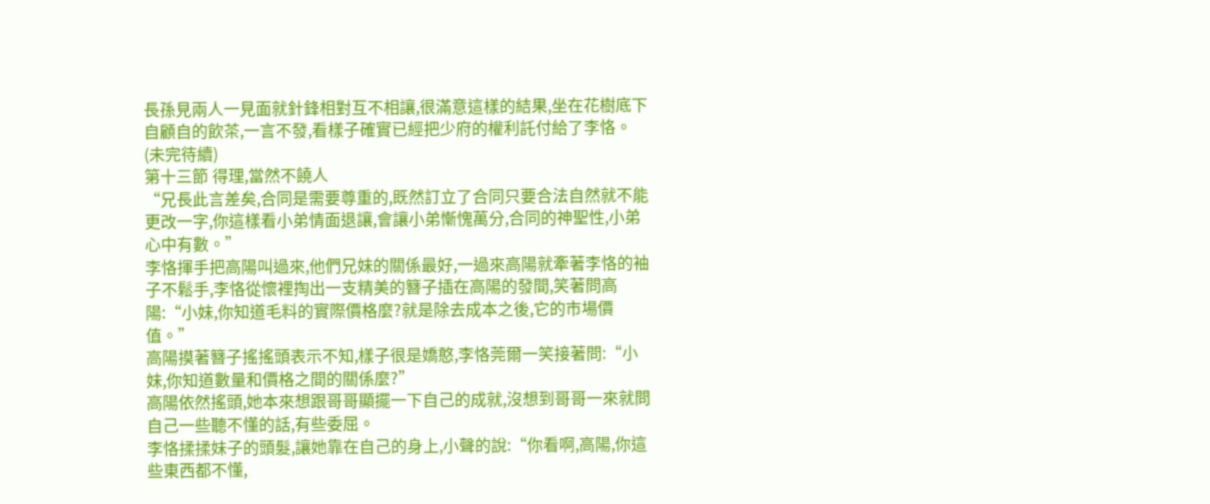長孫見兩人一見面就針鋒相對互不相讓,很滿意這樣的結果,坐在花樹底下自顧自的飲茶,一言不發,看樣子確實已經把少府的權利託付給了李恪。
(未完待續)
第十三節 得理,當然不饒人
“兄長此言差矣,合同是需要尊重的,既然訂立了合同只要合法自然就不能更改一字,你這樣看小弟情面退讓,會讓小弟慚愧萬分,合同的神聖性,小弟心中有數。”
李恪揮手把高陽叫過來,他們兄妹的關係最好,一過來高陽就牽著李恪的袖子不鬆手,李恪從懷裡掏出一支精美的簪子插在高陽的發間,笑著問高陽:“小妹,你知道毛料的實際價格麼?就是除去成本之後,它的市場價值。”
高陽摸著簪子搖搖頭表示不知,樣子很是嬌憨,李恪莞爾一笑接著問:“小妹,你知道數量和價格之間的關係麼?”
高陽依然搖頭,她本來想跟哥哥顯擺一下自己的成就,沒想到哥哥一來就問自己一些聽不懂的話,有些委屈。
李恪揉揉妹子的頭髮,讓她靠在自己的身上,小聲的說:“你看啊,高陽,你這些東西都不懂,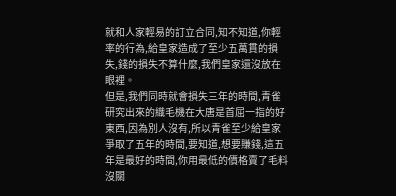就和人家輕易的訂立合同,知不知道,你輕率的行為,給皇家造成了至少五萬貫的損失,錢的損失不算什麼,我們皇家還沒放在眼裡。
但是,我們同時就會損失三年的時間,青雀研究出來的織毛機在大唐是首屈一指的好東西,因為別人沒有,所以青雀至少給皇家爭取了五年的時間,要知道,想要賺錢,這五年是最好的時間,你用最低的價格賣了毛料沒關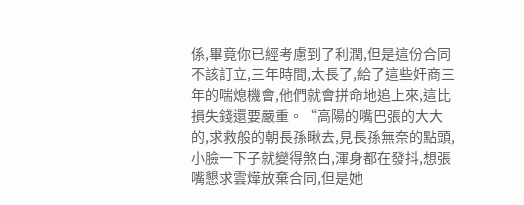係,畢竟你已經考慮到了利潤,但是這份合同不該訂立,三年時間,太長了,給了這些奸商三年的喘熄機會,他們就會拼命地追上來,這比損失錢還要嚴重。“高陽的嘴巴張的大大的,求救般的朝長孫瞅去,見長孫無奈的點頭,小臉一下子就變得煞白,渾身都在發抖,想張嘴懇求雲燁放棄合同,但是她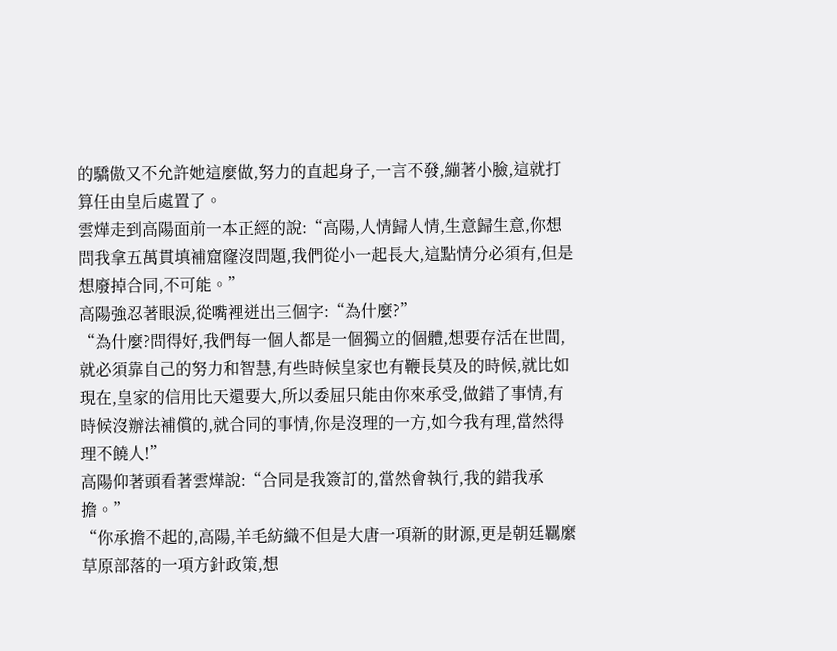的驕傲又不允許她這麼做,努力的直起身子,一言不發,繃著小臉,這就打算任由皇后處置了。
雲燁走到高陽面前一本正經的說:“高陽,人情歸人情,生意歸生意,你想問我拿五萬貫填補窟窿沒問題,我們從小一起長大,這點情分必須有,但是想廢掉合同,不可能。”
高陽強忍著眼淚,從嘴裡迸出三個字:“為什麼?”
“為什麼?問得好,我們每一個人都是一個獨立的個體,想要存活在世間,就必須靠自己的努力和智慧,有些時候皇家也有鞭長莫及的時候,就比如現在,皇家的信用比天還要大,所以委屈只能由你來承受,做錯了事情,有時候沒辦法補償的,就合同的事情,你是沒理的一方,如今我有理,當然得理不饒人!”
高陽仰著頭看著雲燁說:“合同是我簽訂的,當然會執行,我的錯我承擔。”
“你承擔不起的,高陽,羊毛紡織不但是大唐一項新的財源,更是朝廷羈縻草原部落的一項方針政策,想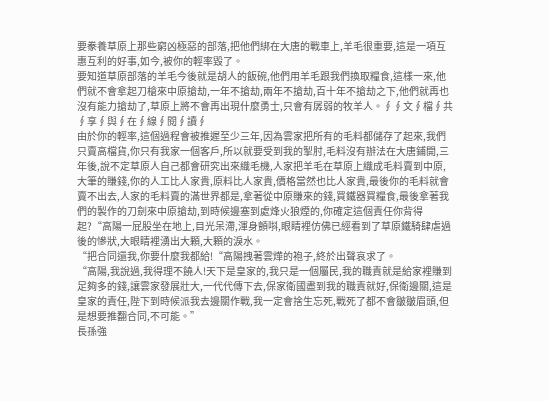要豢養草原上那些窮凶極惡的部落,把他們綁在大唐的戰車上,羊毛很重要,這是一項互惠互利的好事,如今,被你的輕率毀了。
要知道草原部落的羊毛今後就是胡人的飯碗,他們用羊毛跟我們換取糧食,這樣一來,他們就不會拿起刀槍來中原搶劫,一年不搶劫,兩年不搶劫,百十年不搶劫之下,他們就再也沒有能力搶劫了,草原上將不會再出現什麼勇士,只會有孱弱的牧羊人。∮∮文∮檔∮共∮享∮與∮在∮線∮閱∮讀∮
由於你的輕率,這個過程會被推遲至少三年,因為雲家把所有的毛料都儲存了起來,我們只賣高檔貨,你只有我家一個客戶,所以就要受到我的掣肘,毛料沒有辦法在大唐鋪開,三年後,說不定草原人自己都會研究出來織毛機,人家把羊毛在草原上織成毛料賣到中原,大筆的賺錢,你的人工比人家貴,原料比人家貴,價格當然也比人家貴,最後你的毛料就會賣不出去,人家的毛料賣的滿世界都是,拿著從中原賺來的錢,買鐵器買糧食,最後拿著我們的製作的刀劍來中原搶劫,到時候邊塞到處烽火狼煙的,你確定這個責任你背得起?“高陽一屁股坐在地上,目光呆滯,渾身顫唞,眼睛裡仿佛已經看到了草原鐵騎肆虐過後的慘狀,大眼睛裡湧出大顆,大顆的淚水。
“把合同還我,你要什麼我都給!“高陽拽著雲燁的袍子,終於出聲哀求了。
“高陽,我說過,我得理不饒人!天下是皇家的,我只是一個屬民,我的職責就是給家裡賺到足夠多的錢,讓雲家發展壯大,一代代傳下去,保家衛國盡到我的職責就好,保衛邊關,這是皇家的責任,陛下到時候派我去邊關作戰,我一定會捨生忘死,戰死了都不會皺皺眉頭,但是想要推翻合同,不可能。”
長孫強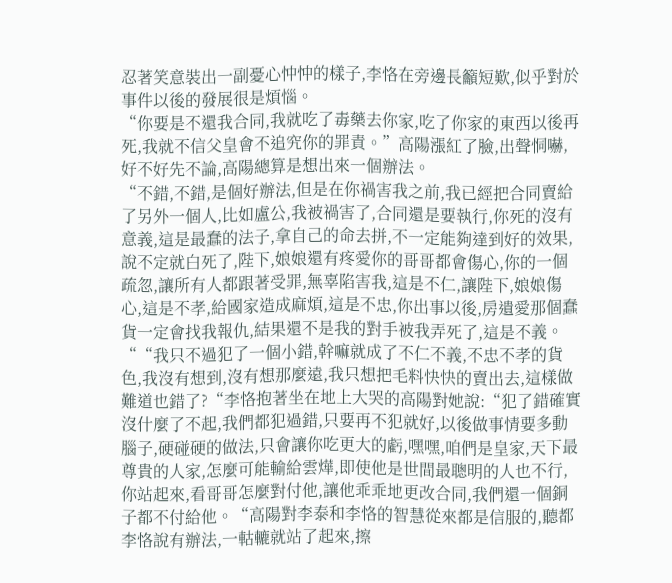忍著笑意裝出一副憂心忡忡的樣子,李恪在旁邊長籲短歎,似乎對於事件以後的發展很是煩惱。
“你要是不還我合同,我就吃了毒藥去你家,吃了你家的東西以後再死,我就不信父皇會不追究你的罪責。”高陽漲紅了臉,出聲恫嚇,好不好先不論,高陽總算是想出來一個辦法。
“不錯,不錯,是個好辦法,但是在你禍害我之前,我已經把合同賣給了另外一個人,比如盧公,我被禍害了,合同還是要執行,你死的沒有意義,這是最蠢的法子,拿自己的命去拼,不一定能夠達到好的效果,說不定就白死了,陛下,娘娘還有疼愛你的哥哥都會傷心,你的一個疏忽,讓所有人都跟著受罪,無辜陷害我,這是不仁,讓陛下,娘娘傷心,這是不孝,給國家造成麻煩,這是不忠,你出事以後,房遺愛那個蠢貨一定會找我報仇,結果還不是我的對手被我弄死了,這是不義。““我只不過犯了一個小錯,幹嘛就成了不仁不義,不忠不孝的貨色,我沒有想到,沒有想那麼遠,我只想把毛料快快的賣出去,這樣做難道也錯了?“李恪抱著坐在地上大哭的高陽對她說:“犯了錯確實沒什麼了不起,我們都犯過錯,只要再不犯就好,以後做事情要多動腦子,硬碰硬的做法,只會讓你吃更大的虧,嘿嘿,咱們是皇家,天下最尊貴的人家,怎麼可能輸給雲燁,即使他是世間最聰明的人也不行,你站起來,看哥哥怎麼對付他,讓他乖乖地更改合同,我們還一個銅子都不付給他。“高陽對李泰和李恪的智慧從來都是信服的,聽都李恪說有辦法,一軲轆就站了起來,擦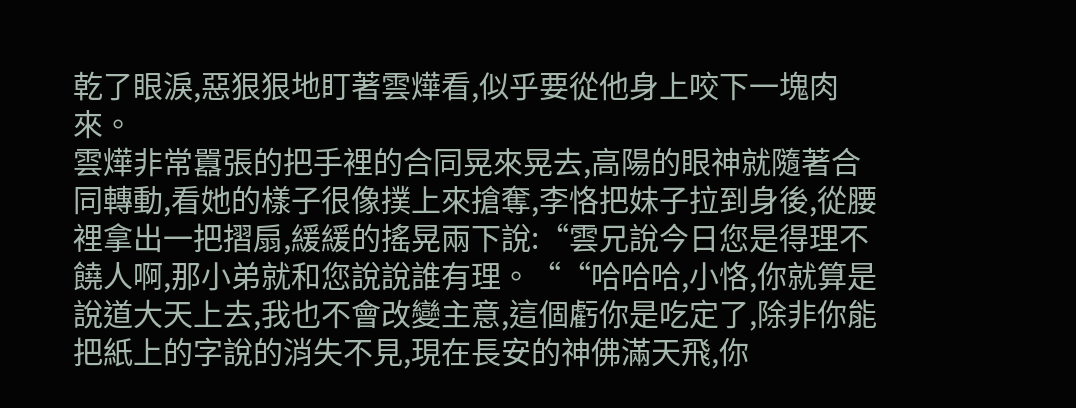乾了眼淚,惡狠狠地盯著雲燁看,似乎要從他身上咬下一塊肉來。
雲燁非常囂張的把手裡的合同晃來晃去,高陽的眼神就隨著合同轉動,看她的樣子很像撲上來搶奪,李恪把妹子拉到身後,從腰裡拿出一把摺扇,緩緩的搖晃兩下說:“雲兄說今日您是得理不饒人啊,那小弟就和您說說誰有理。““哈哈哈,小恪,你就算是說道大天上去,我也不會改變主意,這個虧你是吃定了,除非你能把紙上的字說的消失不見,現在長安的神佛滿天飛,你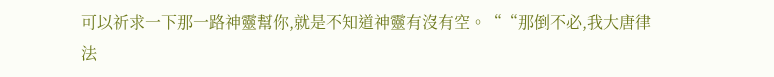可以祈求一下那一路神靈幫你,就是不知道神靈有沒有空。““那倒不必,我大唐律法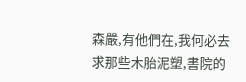森嚴,有他們在,我何必去求那些木胎泥塑,書院的